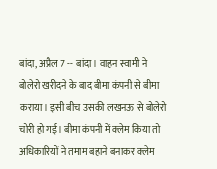बांदा, अप्रैल 7 -- बांदा। वाहन स्वामी ने बोलेरो खरीदने के बाद बीमा कंपनी से बीमा कराया। इसी बीच उसकी लखनऊ से बोलेरो चोरी हो गई। बीमा कंपनी में क्लेम किया तो अधिकारियों ने तमाम बहाने बनाकर क्लेम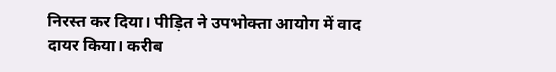निरस्त कर दिया। पीड़ित ने उपभोक्ता आयोग में वाद दायर किया। करीब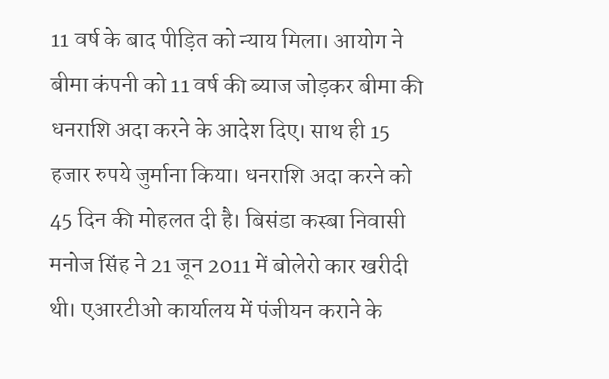11 वर्ष के बाद पीड़ित को न्याय मिला। आयोग ने बीमा कंपनी को 11 वर्ष की ब्याज जोड़कर बीमा की धनराशि अदा करने के आदेश दिए। साथ ही 15 हजार रुपये जुर्माना किया। धनराशि अदा करने को 45 दिन की मोहलत दी है। बिसंडा कस्बा निवासी मनोज सिंह ने 21 जून 2011 में बोलेरो कार खरीदी थी। एआरटीओ कार्यालय में पंजीयन कराने के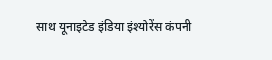साथ यूनाइटेड इंडिया इंश्योरेंस कंपनी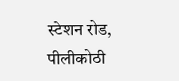स्टेशन रोड, पीलीकोठी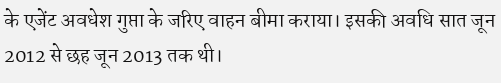के एजेंट अवधेश गुप्ता के जरिए वाहन बीमा कराया। इसकी अवधि सात जून 2012 से छह जून 2013 तक थी।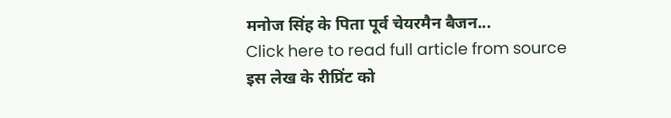मनोज सिंह के पिता पूर्व चेयरमैन बैजन...
Click here to read full article from source
इस लेख के रीप्रिंट को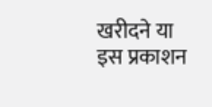खरीदने या इस प्रकाशन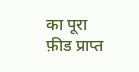का पूरा फ़ीड प्राप्त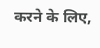करने के लिए,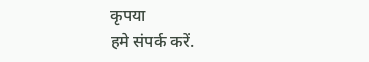कृपया
हमे संपर्क करें.